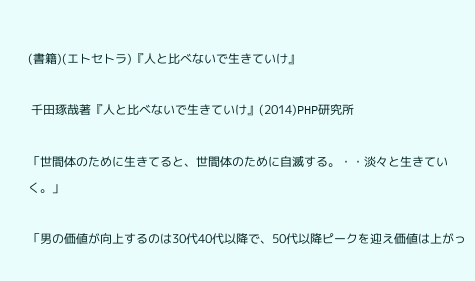(書籍)(エトセトラ)『人と比べないで生きていけ』

 千田琢哉著『人と比べないで生きていけ』(2014)PHP研究所

「世間体のために生きてると、世間体のために自滅する。・・淡々と生きていく。」

「男の価値が向上するのは30代40代以降で、50代以降ピークを迎え価値は上がっ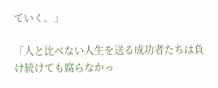ていく。」

「人と比べない人生を送る成功者たちは負け続けても腐らなかっ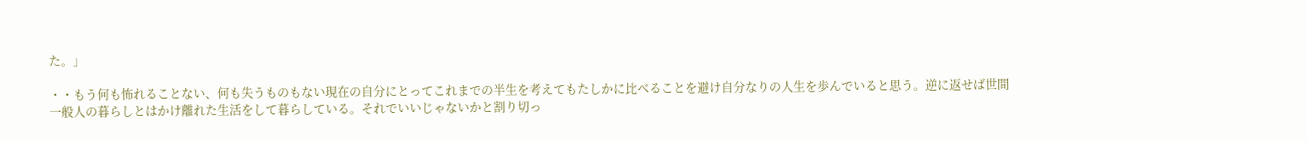た。」

・・もう何も怖れることない、何も失うものもない現在の自分にとってこれまでの半生を考えてもたしかに比べることを避け自分なりの人生を歩んでいると思う。逆に返せば世間一般人の暮らしとはかけ離れた生活をして暮らしている。それでいいじゃないかと割り切っ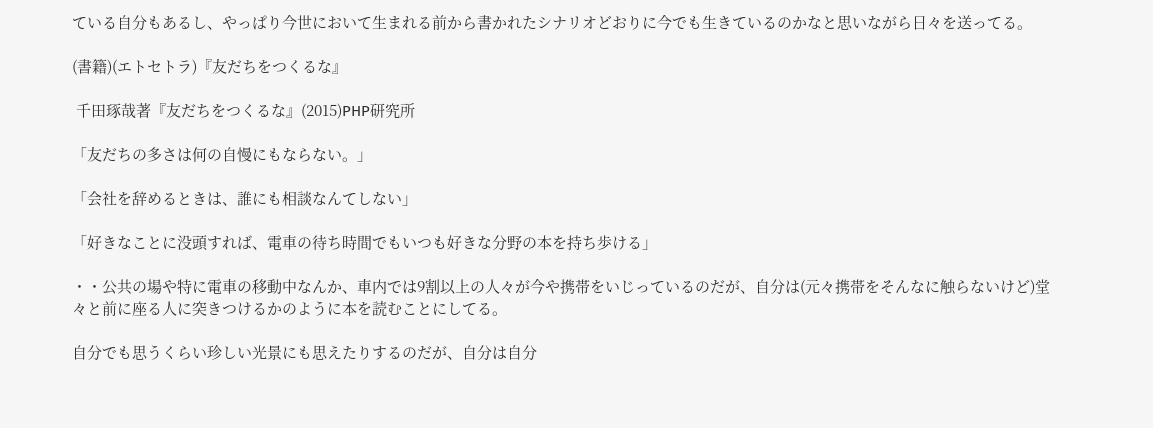ている自分もあるし、やっぱり今世において生まれる前から書かれたシナリオどおりに今でも生きているのかなと思いながら日々を送ってる。

(書籍)(エトセトラ)『友だちをつくるな』

 千田琢哉著『友だちをつくるな』(2015)PHP研究所

「友だちの多さは何の自慢にもならない。」

「会社を辞めるときは、誰にも相談なんてしない」

「好きなことに没頭すれば、電車の待ち時間でもいつも好きな分野の本を持ち歩ける」

・・公共の場や特に電車の移動中なんか、車内では9割以上の人々が今や携帯をいじっているのだが、自分は(元々携帯をそんなに触らないけど)堂々と前に座る人に突きつけるかのように本を読むことにしてる。

自分でも思うくらい珍しい光景にも思えたりするのだが、自分は自分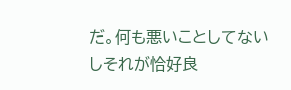だ。何も悪いことしてないしそれが恰好良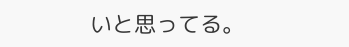いと思ってる。